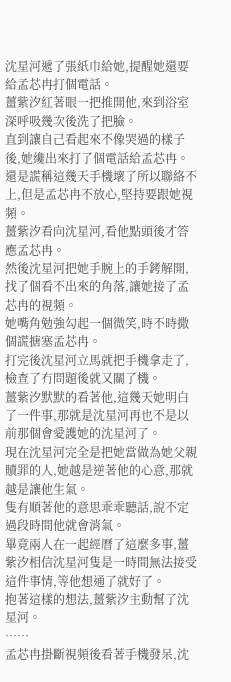沈星河遞了張紙巾給她,提醒她還要給孟芯冉打個電話。
薑紫汐紅著眼一把推開他,來到浴室深呼吸幾次後洗了把臉。
直到讓自己看起來不像哭過的樣子後,她纔出來打了個電話給孟芯冉。
還是謊稱這幾天手機壞了所以聯絡不上,但是孟芯冉不放心,堅持要跟她視頻。
薑紫汐看向沈星河,看他點頭後才答應孟芯冉。
然後沈星河把她手腕上的手銬解開,找了個看不出來的角落,讓她接了孟芯冉的視頻。
她嘴角勉強勾起一個微笑,時不時撒個謊搪塞孟芯冉。
打完後沈星河立馬就把手機拿走了,檢查了冇問題後就又關了機。
薑紫汐默默的看著他,這幾天她明白了一件事,那就是沈星河再也不是以前那個會愛護她的沈星河了。
現在沈星河完全是把她當做為她父親贖罪的人,她越是逆著他的心意,那就越是讓他生氣。
隻有順著他的意思乖乖聽話,說不定過段時間他就會消氣。
畢竟兩人在一起經曆了這麼多事,薑紫汐相信沈星河隻是一時間無法接受這件事情,等他想通了就好了。
抱著這樣的想法,薑紫汐主動幫了沈星河。
……
孟芯冉掛斷視頻後看著手機發呆,沈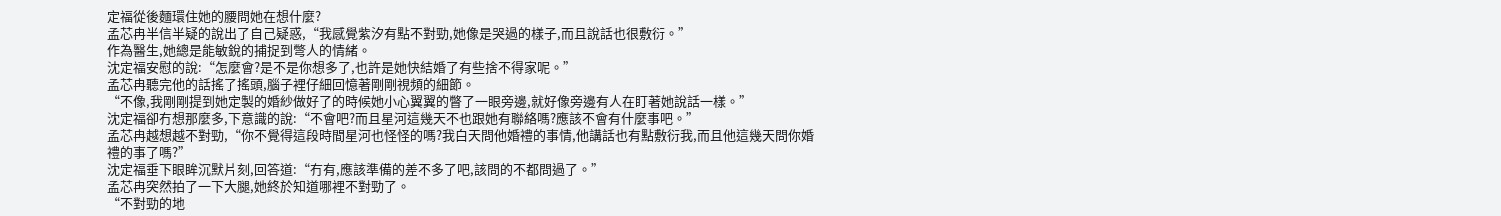定福從後麵環住她的腰問她在想什麼?
孟芯冉半信半疑的說出了自己疑惑,“我感覺紫汐有點不對勁,她像是哭過的樣子,而且說話也很敷衍。”
作為醫生,她總是能敏銳的捕捉到彆人的情緒。
沈定福安慰的說:“怎麼會?是不是你想多了,也許是她快結婚了有些捨不得家呢。”
孟芯冉聽完他的話搖了搖頭,腦子裡仔細回憶著剛剛視頻的細節。
“不像,我剛剛提到她定製的婚紗做好了的時候她小心翼翼的瞥了一眼旁邊,就好像旁邊有人在盯著她說話一樣。”
沈定福卻冇想那麼多,下意識的說:“不會吧?而且星河這幾天不也跟她有聯絡嗎?應該不會有什麼事吧。”
孟芯冉越想越不對勁,“你不覺得這段時間星河也怪怪的嗎?我白天問他婚禮的事情,他講話也有點敷衍我,而且他這幾天問你婚禮的事了嗎?”
沈定福垂下眼眸沉默片刻,回答道:“冇有,應該準備的差不多了吧,該問的不都問過了。”
孟芯冉突然拍了一下大腿,她終於知道哪裡不對勁了。
“不對勁的地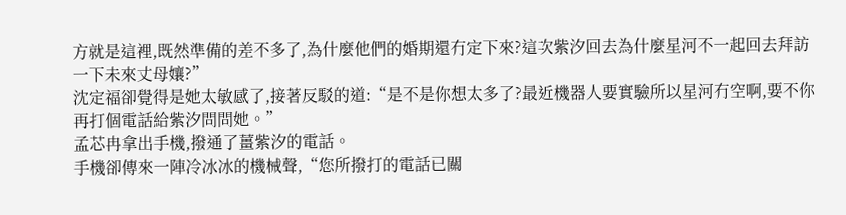方就是這裡,既然準備的差不多了,為什麼他們的婚期還冇定下來?這次紫汐回去為什麼星河不一起回去拜訪一下未來丈母孃?”
沈定福卻覺得是她太敏感了,接著反駁的道:“是不是你想太多了?最近機器人要實驗所以星河冇空啊,要不你再打個電話給紫汐問問她。”
孟芯冉拿出手機,撥通了薑紫汐的電話。
手機卻傳來一陣冷冰冰的機械聲,“您所撥打的電話已關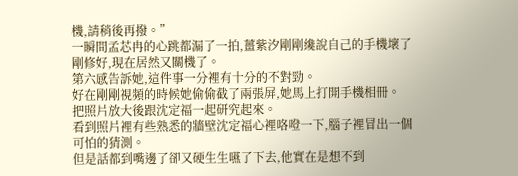機,請稍後再撥。”
一瞬間孟芯冉的心跳都漏了一拍,薑紫汐剛剛纔說自己的手機壞了剛修好,現在居然又關機了。
第六感告訴她,這件事一分裡有十分的不對勁。
好在剛剛視頻的時候她偷偷截了兩張屏,她馬上打開手機相冊。
把照片放大後跟沈定福一起研究起來。
看到照片裡有些熟悉的牆壁沈定福心裡咯噔一下,腦子裡冒出一個可怕的猜測。
但是話都到嘴邊了卻又硬生生嚥了下去,他實在是想不到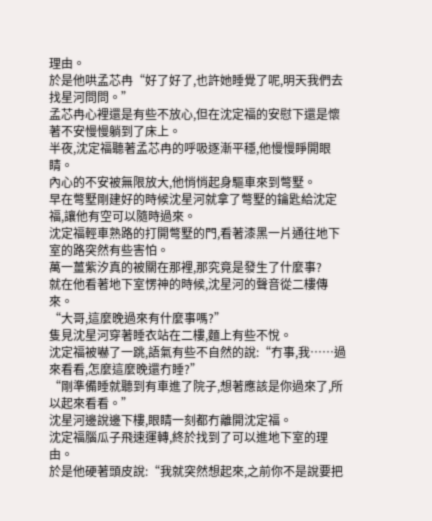理由。
於是他哄孟芯冉“好了好了,也許她睡覺了呢,明天我們去找星河問問。”
孟芯冉心裡還是有些不放心,但在沈定福的安慰下還是懷著不安慢慢躺到了床上。
半夜,沈定福聽著孟芯冉的呼吸逐漸平穩,他慢慢睜開眼睛。
內心的不安被無限放大,他悄悄起身驅車來到彆墅。
早在彆墅剛建好的時候沈星河就拿了彆墅的鑰匙給沈定福,讓他有空可以隨時過來。
沈定福輕車熟路的打開彆墅的門,看著漆黑一片通往地下室的路突然有些害怕。
萬一薑紫汐真的被關在那裡,那究竟是發生了什麼事?
就在他看著地下室愣神的時候,沈星河的聲音從二樓傳來。
“大哥,這麼晚過來有什麼事嗎?”
隻見沈星河穿著睡衣站在二樓,麵上有些不悅。
沈定福被嚇了一跳,語氣有些不自然的說:“冇事,我……過來看看,怎麼這麼晚還冇睡?”
“剛準備睡就聽到有車進了院子,想著應該是你過來了,所以起來看看。”
沈星河邊說邊下樓,眼睛一刻都冇離開沈定福。
沈定福腦瓜子飛速運轉,終於找到了可以進地下室的理由。
於是他硬著頭皮說:“我就突然想起來,之前你不是說要把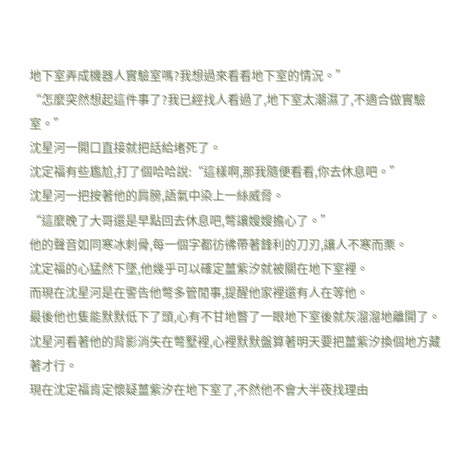地下室弄成機器人實驗室嗎?我想過來看看地下室的情況。”
“怎麼突然想起這件事了?我已經找人看過了,地下室太潮濕了,不適合做實驗室。”
沈星河一開口直接就把話給堵死了。
沈定福有些尷尬,打了個哈哈說:“這樣啊,那我隨便看看,你去休息吧。”
沈星河一把按著他的肩膀,語氣中染上一絲威脅。
“這麼晚了大哥還是早點回去休息吧,彆讓嫂嫂擔心了。”
他的聲音如同寒冰刺骨,每一個字都彷彿帶著鋒利的刀刃,讓人不寒而栗。
沈定福的心猛然下墜,他幾乎可以確定薑紫汐就被關在地下室裡。
而現在沈星河是在警告他彆多管閒事,提醒他家裡還有人在等他。
最後他也隻能默默低下了頭,心有不甘地瞥了一眼地下室後就灰溜溜地離開了。
沈星河看著他的背影消失在彆墅裡,心裡默默盤算著明天要把薑紫汐換個地方藏著才行。
現在沈定福肯定懷疑薑紫汐在地下室了,不然他不會大半夜找理由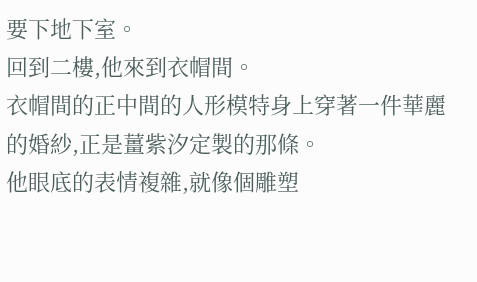要下地下室。
回到二樓,他來到衣帽間。
衣帽間的正中間的人形模特身上穿著一件華麗的婚紗,正是薑紫汐定製的那條。
他眼底的表情複雜,就像個雕塑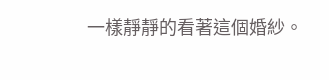一樣靜靜的看著這個婚紗。